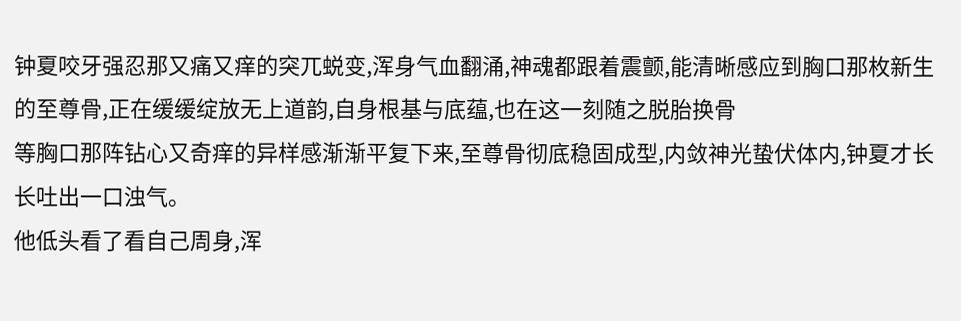钟夏咬牙强忍那又痛又痒的突兀蜕变,浑身气血翻涌,神魂都跟着震颤,能清晰感应到胸口那枚新生的至尊骨,正在缓缓绽放无上道韵,自身根基与底蕴,也在这一刻随之脱胎换骨
等胸口那阵钻心又奇痒的异样感渐渐平复下来,至尊骨彻底稳固成型,内敛神光蛰伏体内,钟夏才长长吐出一口浊气。
他低头看了看自己周身,浑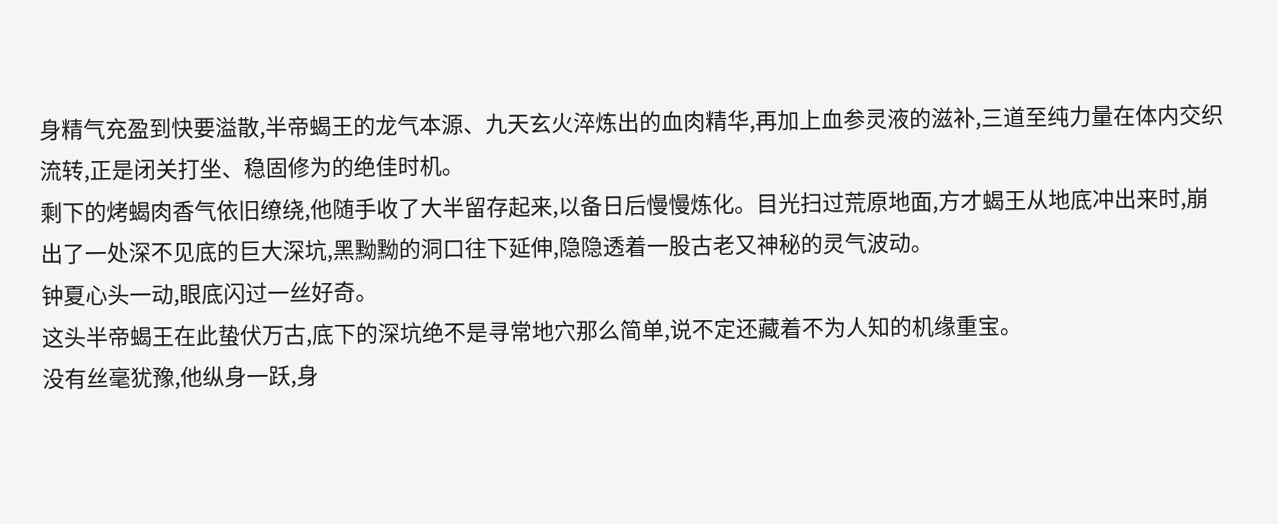身精气充盈到快要溢散,半帝蝎王的龙气本源、九天玄火淬炼出的血肉精华,再加上血参灵液的滋补,三道至纯力量在体内交织流转,正是闭关打坐、稳固修为的绝佳时机。
剩下的烤蝎肉香气依旧缭绕,他随手收了大半留存起来,以备日后慢慢炼化。目光扫过荒原地面,方才蝎王从地底冲出来时,崩出了一处深不见底的巨大深坑,黑黝黝的洞口往下延伸,隐隐透着一股古老又神秘的灵气波动。
钟夏心头一动,眼底闪过一丝好奇。
这头半帝蝎王在此蛰伏万古,底下的深坑绝不是寻常地穴那么简单,说不定还藏着不为人知的机缘重宝。
没有丝毫犹豫,他纵身一跃,身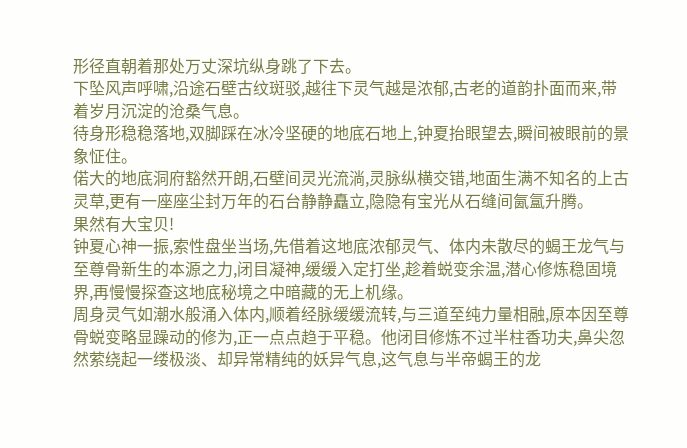形径直朝着那处万丈深坑纵身跳了下去。
下坠风声呼啸,沿途石壁古纹斑驳,越往下灵气越是浓郁,古老的道韵扑面而来,带着岁月沉淀的沧桑气息。
待身形稳稳落地,双脚踩在冰冷坚硬的地底石地上,钟夏抬眼望去,瞬间被眼前的景象怔住。
偌大的地底洞府豁然开朗,石壁间灵光流淌,灵脉纵横交错,地面生满不知名的上古灵草,更有一座座尘封万年的石台静静矗立,隐隐有宝光从石缝间氤氲升腾。
果然有大宝贝!
钟夏心神一振,索性盘坐当场,先借着这地底浓郁灵气、体内未散尽的蝎王龙气与至尊骨新生的本源之力,闭目凝神,缓缓入定打坐,趁着蜕变余温,潜心修炼稳固境界,再慢慢探查这地底秘境之中暗藏的无上机缘。
周身灵气如潮水般涌入体内,顺着经脉缓缓流转,与三道至纯力量相融,原本因至尊骨蜕变略显躁动的修为,正一点点趋于平稳。他闭目修炼不过半柱香功夫,鼻尖忽然萦绕起一缕极淡、却异常精纯的妖异气息,这气息与半帝蝎王的龙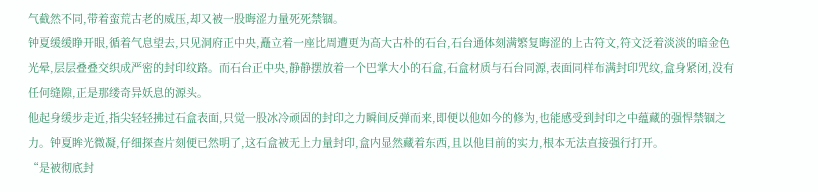气截然不同,带着蛮荒古老的威压,却又被一股晦涩力量死死禁锢。
钟夏缓缓睁开眼,循着气息望去,只见洞府正中央,矗立着一座比周遭更为高大古朴的石台,石台通体刻满繁复晦涩的上古符文,符文泛着淡淡的暗金色光晕,层层叠叠交织成严密的封印纹路。而石台正中央,静静摆放着一个巴掌大小的石盒,石盒材质与石台同源,表面同样布满封印咒纹,盒身紧闭,没有任何缝隙,正是那缕奇异妖息的源头。
他起身缓步走近,指尖轻轻拂过石盒表面,只觉一股冰冷顽固的封印之力瞬间反弹而来,即便以他如今的修为,也能感受到封印之中蕴藏的强悍禁锢之力。钟夏眸光微凝,仔细探查片刻便已然明了,这石盒被无上力量封印,盒内显然藏着东西,且以他目前的实力,根本无法直接强行打开。
“是被彻底封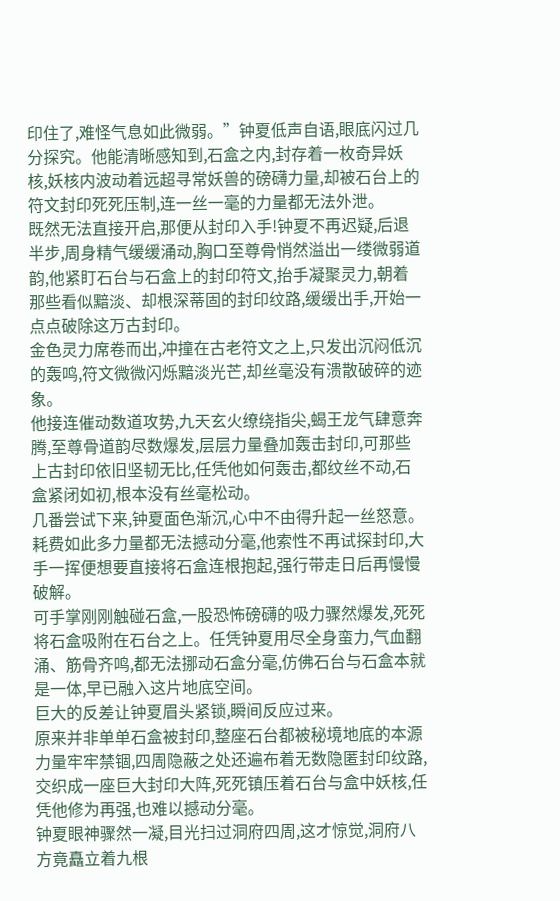印住了,难怪气息如此微弱。”钟夏低声自语,眼底闪过几分探究。他能清晰感知到,石盒之内,封存着一枚奇异妖核,妖核内波动着远超寻常妖兽的磅礴力量,却被石台上的符文封印死死压制,连一丝一毫的力量都无法外泄。
既然无法直接开启,那便从封印入手!钟夏不再迟疑,后退半步,周身精气缓缓涌动,胸口至尊骨悄然溢出一缕微弱道韵,他紧盯石台与石盒上的封印符文,抬手凝聚灵力,朝着那些看似黯淡、却根深蒂固的封印纹路,缓缓出手,开始一点点破除这万古封印。
金色灵力席卷而出,冲撞在古老符文之上,只发出沉闷低沉的轰鸣,符文微微闪烁黯淡光芒,却丝毫没有溃散破碎的迹象。
他接连催动数道攻势,九天玄火缭绕指尖,蝎王龙气肆意奔腾,至尊骨道韵尽数爆发,层层力量叠加轰击封印,可那些上古封印依旧坚韧无比,任凭他如何轰击,都纹丝不动,石盒紧闭如初,根本没有丝毫松动。
几番尝试下来,钟夏面色渐沉,心中不由得升起一丝怒意。
耗费如此多力量都无法撼动分毫,他索性不再试探封印,大手一挥便想要直接将石盒连根抱起,强行带走日后再慢慢破解。
可手掌刚刚触碰石盒,一股恐怖磅礴的吸力骤然爆发,死死将石盒吸附在石台之上。任凭钟夏用尽全身蛮力,气血翻涌、筋骨齐鸣,都无法挪动石盒分毫,仿佛石台与石盒本就是一体,早已融入这片地底空间。
巨大的反差让钟夏眉头紧锁,瞬间反应过来。
原来并非单单石盒被封印,整座石台都被秘境地底的本源力量牢牢禁锢,四周隐蔽之处还遍布着无数隐匿封印纹路,交织成一座巨大封印大阵,死死镇压着石台与盒中妖核,任凭他修为再强,也难以撼动分毫。
钟夏眼神骤然一凝,目光扫过洞府四周,这才惊觉,洞府八方竟矗立着九根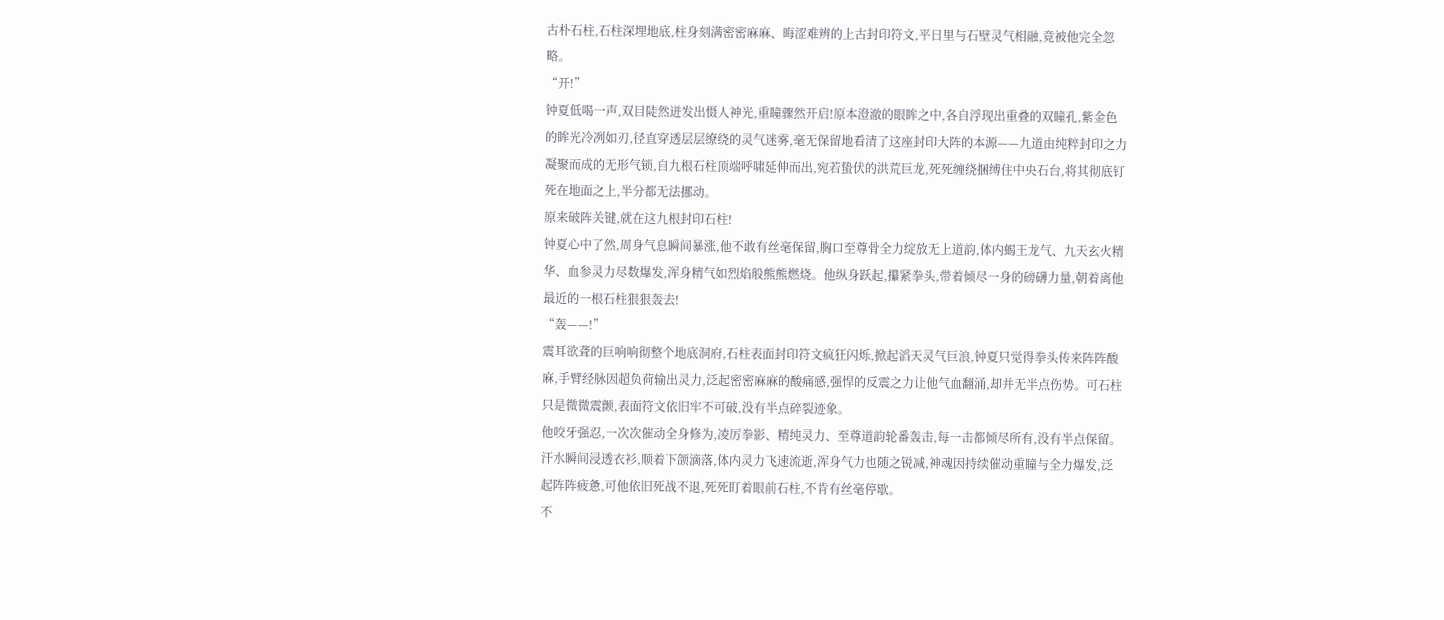古朴石柱,石柱深埋地底,柱身刻满密密麻麻、晦涩难辨的上古封印符文,平日里与石壁灵气相融,竟被他完全忽略。
“开!”
钟夏低喝一声,双目陡然迸发出慑人神光,重瞳骤然开启!原本澄澈的眼眸之中,各自浮现出重叠的双瞳孔,紫金色的眸光冷冽如刃,径直穿透层层缭绕的灵气迷雾,毫无保留地看清了这座封印大阵的本源——九道由纯粹封印之力凝聚而成的无形气锁,自九根石柱顶端呼啸延伸而出,宛若蛰伏的洪荒巨龙,死死缠绕捆缚住中央石台,将其彻底钉死在地面之上,半分都无法挪动。
原来破阵关键,就在这九根封印石柱!
钟夏心中了然,周身气息瞬间暴涨,他不敢有丝毫保留,胸口至尊骨全力绽放无上道韵,体内蝎王龙气、九天玄火精华、血参灵力尽数爆发,浑身精气如烈焰般熊熊燃烧。他纵身跃起,攥紧拳头,带着倾尽一身的磅礴力量,朝着离他最近的一根石柱狠狠轰去!
“轰——!”
震耳欲聋的巨响响彻整个地底洞府,石柱表面封印符文疯狂闪烁,掀起滔天灵气巨浪,钟夏只觉得拳头传来阵阵酸麻,手臂经脉因超负荷输出灵力,泛起密密麻麻的酸痛感,强悍的反震之力让他气血翻涌,却并无半点伤势。可石柱只是微微震颤,表面符文依旧牢不可破,没有半点碎裂迹象。
他咬牙强忍,一次次催动全身修为,凌厉拳影、精纯灵力、至尊道韵轮番轰击,每一击都倾尽所有,没有半点保留。汗水瞬间浸透衣衫,顺着下颌滴落,体内灵力飞速流逝,浑身气力也随之锐减,神魂因持续催动重瞳与全力爆发,泛起阵阵疲惫,可他依旧死战不退,死死盯着眼前石柱,不肯有丝毫停歇。
不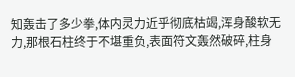知轰击了多少拳,体内灵力近乎彻底枯竭,浑身酸软无力,那根石柱终于不堪重负,表面符文轰然破碎,柱身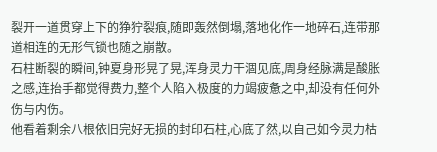裂开一道贯穿上下的狰狞裂痕,随即轰然倒塌,落地化作一地碎石,连带那道相连的无形气锁也随之崩散。
石柱断裂的瞬间,钟夏身形晃了晃,浑身灵力干涸见底,周身经脉满是酸胀之感,连抬手都觉得费力,整个人陷入极度的力竭疲惫之中,却没有任何外伤与内伤。
他看着剩余八根依旧完好无损的封印石柱,心底了然,以自己如今灵力枯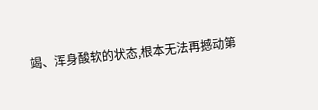竭、浑身酸软的状态,根本无法再撼动第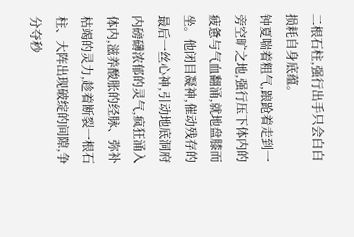二根石柱,强行出手只会白白损耗自身底蕴。
钟夏喘着粗气,踉跄着走到一旁空旷之地,强行压下体内的疲惫与气血翻涌,就地盘膝而坐。他闭目凝神,催动残存的最后一丝心神,引动地底洞府内磅礴浓郁的灵气,疯狂涌入体内,滋养酸胀的经脉、弥补枯竭的灵力,趁着断裂一根石柱、大阵出现破绽的间隙,争分夺秒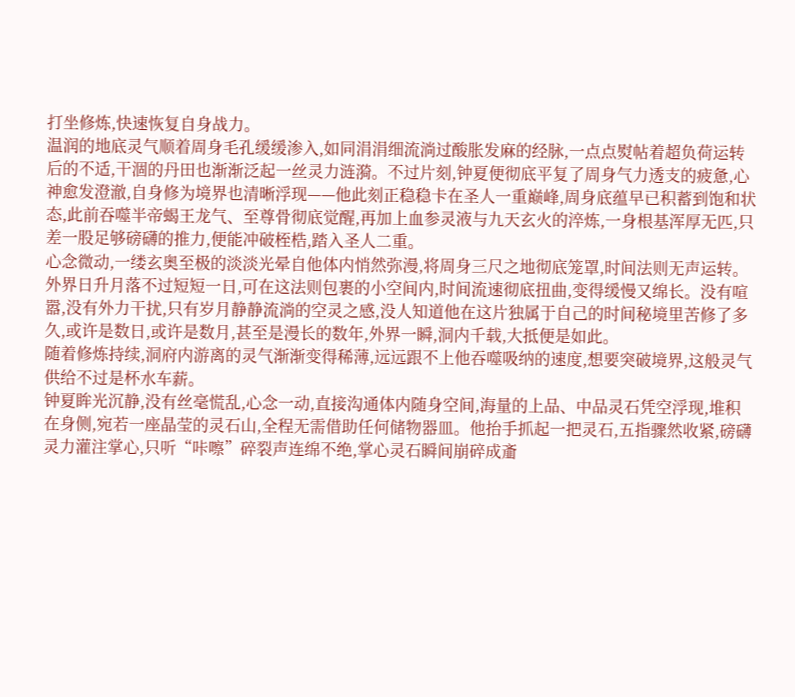打坐修炼,快速恢复自身战力。
温润的地底灵气顺着周身毛孔缓缓渗入,如同涓涓细流淌过酸胀发麻的经脉,一点点熨帖着超负荷运转后的不适,干涸的丹田也渐渐泛起一丝灵力涟漪。不过片刻,钟夏便彻底平复了周身气力透支的疲惫,心神愈发澄澈,自身修为境界也清晰浮现——他此刻正稳稳卡在圣人一重巅峰,周身底蕴早已积蓄到饱和状态,此前吞噬半帝蝎王龙气、至尊骨彻底觉醒,再加上血参灵液与九天玄火的淬炼,一身根基浑厚无匹,只差一股足够磅礴的推力,便能冲破桎梏,踏入圣人二重。
心念微动,一缕玄奥至极的淡淡光晕自他体内悄然弥漫,将周身三尺之地彻底笼罩,时间法则无声运转。
外界日升月落不过短短一日,可在这法则包裹的小空间内,时间流速彻底扭曲,变得缓慢又绵长。没有喧嚣,没有外力干扰,只有岁月静静流淌的空灵之感,没人知道他在这片独属于自己的时间秘境里苦修了多久,或许是数日,或许是数月,甚至是漫长的数年,外界一瞬,洞内千载,大抵便是如此。
随着修炼持续,洞府内游离的灵气渐渐变得稀薄,远远跟不上他吞噬吸纳的速度,想要突破境界,这般灵气供给不过是杯水车薪。
钟夏眸光沉静,没有丝毫慌乱,心念一动,直接沟通体内随身空间,海量的上品、中品灵石凭空浮现,堆积在身侧,宛若一座晶莹的灵石山,全程无需借助任何储物器皿。他抬手抓起一把灵石,五指骤然收紧,磅礴灵力灌注掌心,只听“咔嚓”碎裂声连绵不绝,掌心灵石瞬间崩碎成齑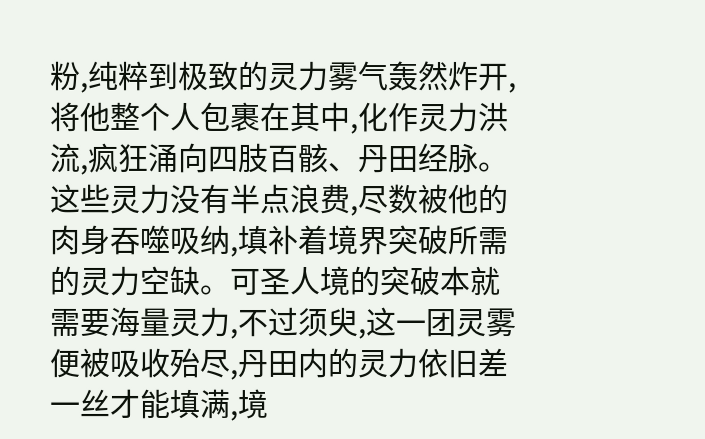粉,纯粹到极致的灵力雾气轰然炸开,将他整个人包裹在其中,化作灵力洪流,疯狂涌向四肢百骸、丹田经脉。
这些灵力没有半点浪费,尽数被他的肉身吞噬吸纳,填补着境界突破所需的灵力空缺。可圣人境的突破本就需要海量灵力,不过须臾,这一团灵雾便被吸收殆尽,丹田内的灵力依旧差一丝才能填满,境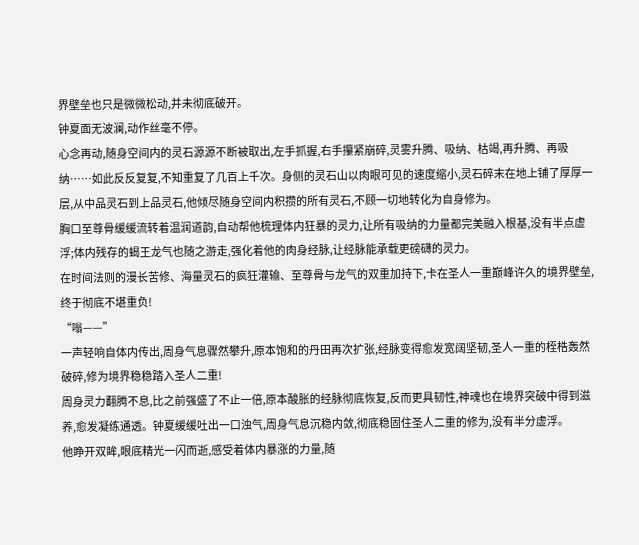界壁垒也只是微微松动,并未彻底破开。
钟夏面无波澜,动作丝毫不停。
心念再动,随身空间内的灵石源源不断被取出,左手抓握,右手攥紧崩碎,灵雾升腾、吸纳、枯竭,再升腾、再吸纳……如此反反复复,不知重复了几百上千次。身侧的灵石山以肉眼可见的速度缩小,灵石碎末在地上铺了厚厚一层,从中品灵石到上品灵石,他倾尽随身空间内积攒的所有灵石,不顾一切地转化为自身修为。
胸口至尊骨缓缓流转着温润道韵,自动帮他梳理体内狂暴的灵力,让所有吸纳的力量都完美融入根基,没有半点虚浮;体内残存的蝎王龙气也随之游走,强化着他的肉身经脉,让经脉能承载更磅礴的灵力。
在时间法则的漫长苦修、海量灵石的疯狂灌输、至尊骨与龙气的双重加持下,卡在圣人一重巅峰许久的境界壁垒,终于彻底不堪重负!
“嗡——”
一声轻响自体内传出,周身气息骤然攀升,原本饱和的丹田再次扩张,经脉变得愈发宽阔坚韧,圣人一重的桎梏轰然破碎,修为境界稳稳踏入圣人二重!
周身灵力翻腾不息,比之前强盛了不止一倍,原本酸胀的经脉彻底恢复,反而更具韧性,神魂也在境界突破中得到滋养,愈发凝练通透。钟夏缓缓吐出一口浊气,周身气息沉稳内敛,彻底稳固住圣人二重的修为,没有半分虚浮。
他睁开双眸,眼底精光一闪而逝,感受着体内暴涨的力量,随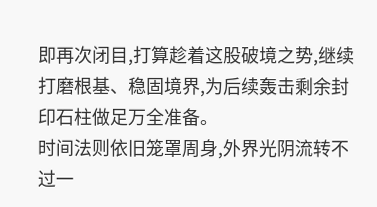即再次闭目,打算趁着这股破境之势,继续打磨根基、稳固境界,为后续轰击剩余封印石柱做足万全准备。
时间法则依旧笼罩周身,外界光阴流转不过一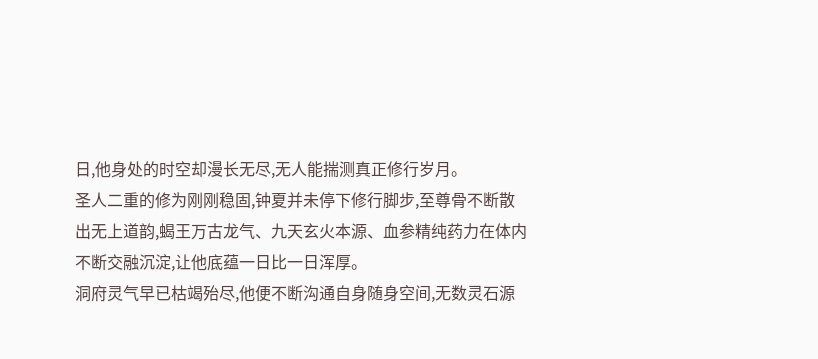日,他身处的时空却漫长无尽,无人能揣测真正修行岁月。
圣人二重的修为刚刚稳固,钟夏并未停下修行脚步,至尊骨不断散出无上道韵,蝎王万古龙气、九天玄火本源、血参精纯药力在体内不断交融沉淀,让他底蕴一日比一日浑厚。
洞府灵气早已枯竭殆尽,他便不断沟通自身随身空间,无数灵石源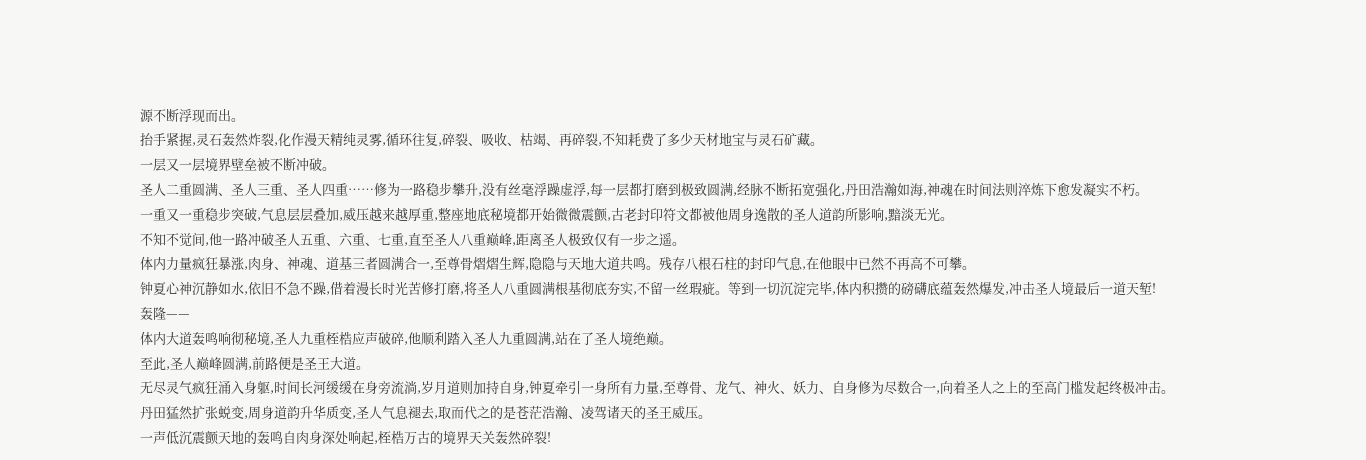源不断浮现而出。
抬手紧握,灵石轰然炸裂,化作漫天精纯灵雾,循环往复,碎裂、吸收、枯竭、再碎裂,不知耗费了多少天材地宝与灵石矿藏。
一层又一层境界壁垒被不断冲破。
圣人二重圆满、圣人三重、圣人四重……修为一路稳步攀升,没有丝毫浮躁虚浮,每一层都打磨到极致圆满,经脉不断拓宽强化,丹田浩瀚如海,神魂在时间法则淬炼下愈发凝实不朽。
一重又一重稳步突破,气息层层叠加,威压越来越厚重,整座地底秘境都开始微微震颤,古老封印符文都被他周身逸散的圣人道韵所影响,黯淡无光。
不知不觉间,他一路冲破圣人五重、六重、七重,直至圣人八重巅峰,距离圣人极致仅有一步之遥。
体内力量疯狂暴涨,肉身、神魂、道基三者圆满合一,至尊骨熠熠生辉,隐隐与天地大道共鸣。残存八根石柱的封印气息,在他眼中已然不再高不可攀。
钟夏心神沉静如水,依旧不急不躁,借着漫长时光苦修打磨,将圣人八重圆满根基彻底夯实,不留一丝瑕疵。等到一切沉淀完毕,体内积攒的磅礴底蕴轰然爆发,冲击圣人境最后一道天堑!
轰隆——
体内大道轰鸣响彻秘境,圣人九重桎梏应声破碎,他顺利踏入圣人九重圆满,站在了圣人境绝巅。
至此,圣人巅峰圆满,前路便是圣王大道。
无尽灵气疯狂涌入身躯,时间长河缓缓在身旁流淌,岁月道则加持自身,钟夏牵引一身所有力量,至尊骨、龙气、神火、妖力、自身修为尽数合一,向着圣人之上的至高门槛发起终极冲击。
丹田猛然扩张蜕变,周身道韵升华质变,圣人气息褪去,取而代之的是苍茫浩瀚、凌驾诸天的圣王威压。
一声低沉震颤天地的轰鸣自肉身深处响起,桎梏万古的境界天关轰然碎裂!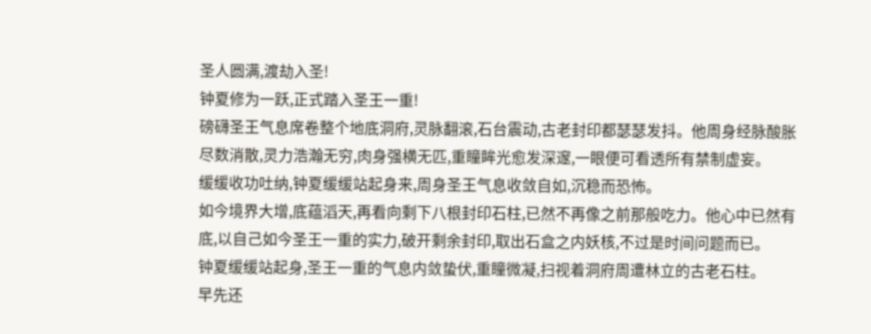圣人圆满,渡劫入圣!
钟夏修为一跃,正式踏入圣王一重!
磅礴圣王气息席卷整个地底洞府,灵脉翻滚,石台震动,古老封印都瑟瑟发抖。他周身经脉酸胀尽数消散,灵力浩瀚无穷,肉身强横无匹,重瞳眸光愈发深邃,一眼便可看透所有禁制虚妄。
缓缓收功吐纳,钟夏缓缓站起身来,周身圣王气息收敛自如,沉稳而恐怖。
如今境界大增,底蕴滔天,再看向剩下八根封印石柱,已然不再像之前那般吃力。他心中已然有底,以自己如今圣王一重的实力,破开剩余封印,取出石盒之内妖核,不过是时间问题而已。
钟夏缓缓站起身,圣王一重的气息内敛蛰伏,重瞳微凝,扫视着洞府周遭林立的古老石柱。
早先还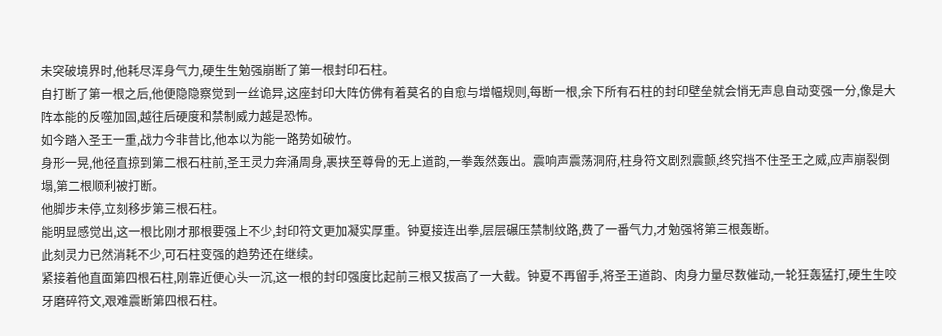未突破境界时,他耗尽浑身气力,硬生生勉强崩断了第一根封印石柱。
自打断了第一根之后,他便隐隐察觉到一丝诡异,这座封印大阵仿佛有着莫名的自愈与增幅规则,每断一根,余下所有石柱的封印壁垒就会悄无声息自动变强一分,像是大阵本能的反噬加固,越往后硬度和禁制威力越是恐怖。
如今踏入圣王一重,战力今非昔比,他本以为能一路势如破竹。
身形一晃,他径直掠到第二根石柱前,圣王灵力奔涌周身,裹挟至尊骨的无上道韵,一拳轰然轰出。震响声震荡洞府,柱身符文剧烈震颤,终究挡不住圣王之威,应声崩裂倒塌,第二根顺利被打断。
他脚步未停,立刻移步第三根石柱。
能明显感觉出,这一根比刚才那根要强上不少,封印符文更加凝实厚重。钟夏接连出拳,层层碾压禁制纹路,费了一番气力,才勉强将第三根轰断。
此刻灵力已然消耗不少,可石柱变强的趋势还在继续。
紧接着他直面第四根石柱,刚靠近便心头一沉,这一根的封印强度比起前三根又拔高了一大截。钟夏不再留手,将圣王道韵、肉身力量尽数催动,一轮狂轰猛打,硬生生咬牙磨碎符文,艰难震断第四根石柱。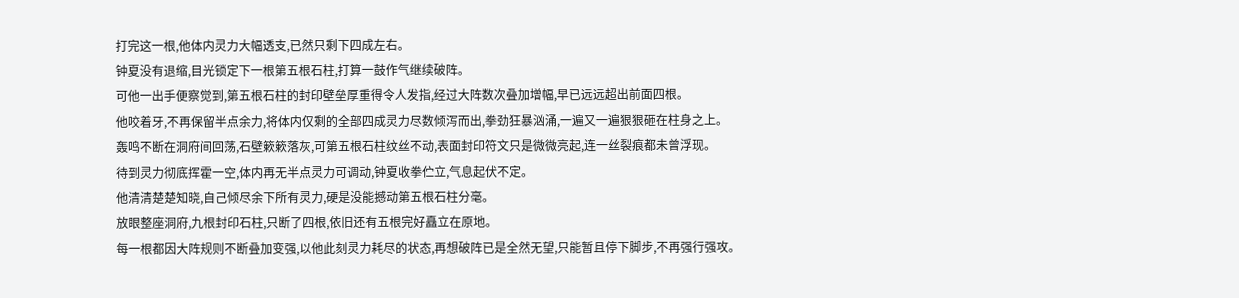打完这一根,他体内灵力大幅透支,已然只剩下四成左右。
钟夏没有退缩,目光锁定下一根第五根石柱,打算一鼓作气继续破阵。
可他一出手便察觉到,第五根石柱的封印壁垒厚重得令人发指,经过大阵数次叠加增幅,早已远远超出前面四根。
他咬着牙,不再保留半点余力,将体内仅剩的全部四成灵力尽数倾泻而出,拳劲狂暴汹涌,一遍又一遍狠狠砸在柱身之上。
轰鸣不断在洞府间回荡,石壁簌簌落灰,可第五根石柱纹丝不动,表面封印符文只是微微亮起,连一丝裂痕都未曾浮现。
待到灵力彻底挥霍一空,体内再无半点灵力可调动,钟夏收拳伫立,气息起伏不定。
他清清楚楚知晓,自己倾尽余下所有灵力,硬是没能撼动第五根石柱分毫。
放眼整座洞府,九根封印石柱,只断了四根,依旧还有五根完好矗立在原地。
每一根都因大阵规则不断叠加变强,以他此刻灵力耗尽的状态,再想破阵已是全然无望,只能暂且停下脚步,不再强行强攻。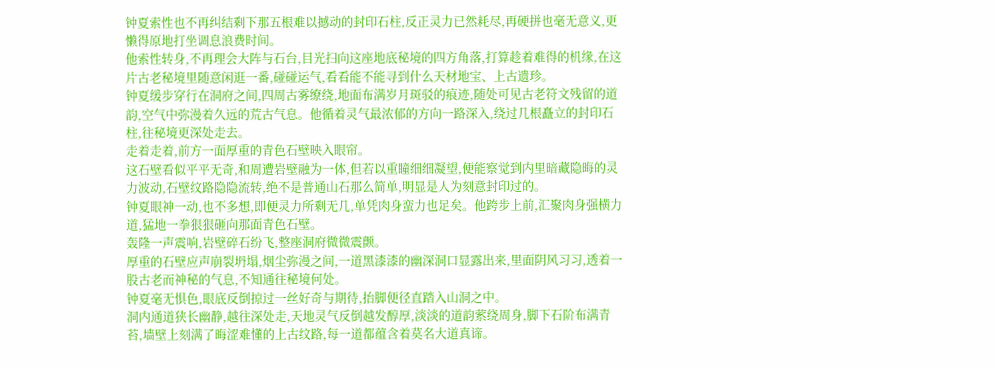钟夏索性也不再纠结剩下那五根难以撼动的封印石柱,反正灵力已然耗尽,再硬拼也毫无意义,更懒得原地打坐调息浪费时间。
他索性转身,不再理会大阵与石台,目光扫向这座地底秘境的四方角落,打算趁着难得的机缘,在这片古老秘境里随意闲逛一番,碰碰运气,看看能不能寻到什么天材地宝、上古遗珍。
钟夏缓步穿行在洞府之间,四周古雾缭绕,地面布满岁月斑驳的痕迹,随处可见古老符文残留的道韵,空气中弥漫着久远的荒古气息。他循着灵气最浓郁的方向一路深入,绕过几根矗立的封印石柱,往秘境更深处走去。
走着走着,前方一面厚重的青色石壁映入眼帘。
这石壁看似平平无奇,和周遭岩壁融为一体,但若以重瞳细细凝望,便能察觉到内里暗藏隐晦的灵力波动,石壁纹路隐隐流转,绝不是普通山石那么简单,明显是人为刻意封印过的。
钟夏眼神一动,也不多想,即便灵力所剩无几,单凭肉身蛮力也足矣。他跨步上前,汇聚肉身强横力道,猛地一拳狠狠砸向那面青色石壁。
轰隆一声震响,岩壁碎石纷飞,整座洞府微微震颤。
厚重的石壁应声崩裂坍塌,烟尘弥漫之间,一道黑漆漆的幽深洞口显露出来,里面阴风习习,透着一股古老而神秘的气息,不知通往秘境何处。
钟夏毫无惧色,眼底反倒掠过一丝好奇与期待,抬脚便径直踏入山洞之中。
洞内通道狭长幽静,越往深处走,天地灵气反倒越发醇厚,淡淡的道韵萦绕周身,脚下石阶布满青苔,墙壁上刻满了晦涩难懂的上古纹路,每一道都蕴含着莫名大道真谛。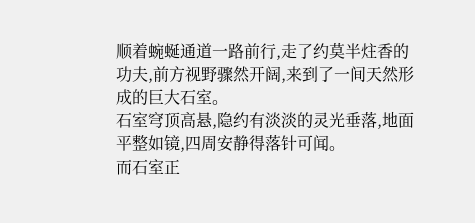顺着蜿蜒通道一路前行,走了约莫半炷香的功夫,前方视野骤然开阔,来到了一间天然形成的巨大石室。
石室穹顶高悬,隐约有淡淡的灵光垂落,地面平整如镜,四周安静得落针可闻。
而石室正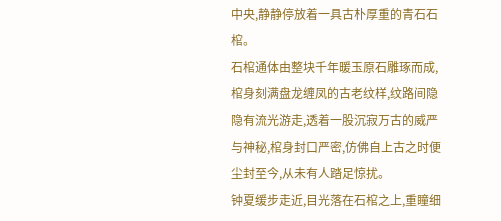中央,静静停放着一具古朴厚重的青石石棺。
石棺通体由整块千年暖玉原石雕琢而成,棺身刻满盘龙缠凤的古老纹样,纹路间隐隐有流光游走,透着一股沉寂万古的威严与神秘,棺身封口严密,仿佛自上古之时便尘封至今,从未有人踏足惊扰。
钟夏缓步走近,目光落在石棺之上,重瞳细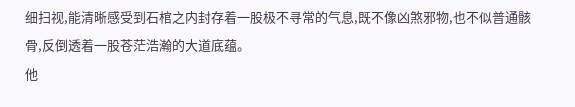细扫视,能清晰感受到石棺之内封存着一股极不寻常的气息,既不像凶煞邪物,也不似普通骸骨,反倒透着一股苍茫浩瀚的大道底蕴。
他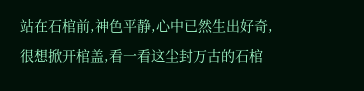站在石棺前,神色平静,心中已然生出好奇,很想掀开棺盖,看一看这尘封万古的石棺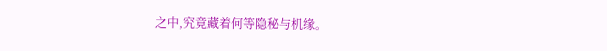之中,究竟藏着何等隐秘与机缘。